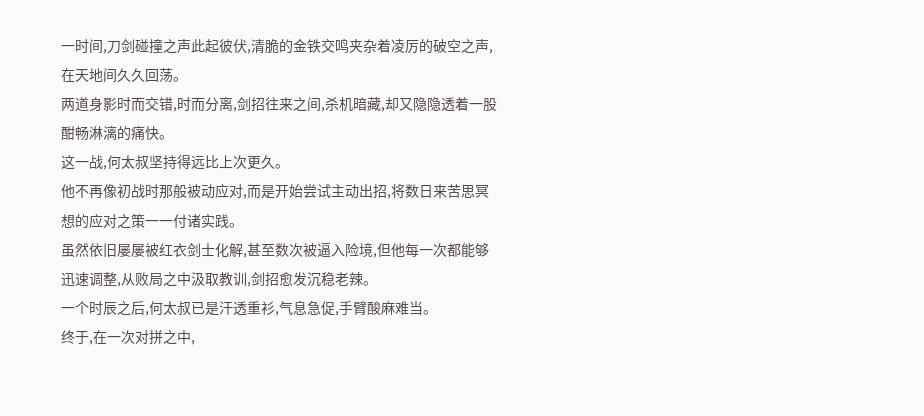一时间,刀剑碰撞之声此起彼伏,清脆的金铁交鸣夹杂着凌厉的破空之声,在天地间久久回荡。
两道身影时而交错,时而分离,剑招往来之间,杀机暗藏,却又隐隐透着一股酣畅淋漓的痛快。
这一战,何太叔坚持得远比上次更久。
他不再像初战时那般被动应对,而是开始尝试主动出招,将数日来苦思冥想的应对之策一一付诸实践。
虽然依旧屡屡被红衣剑士化解,甚至数次被逼入险境,但他每一次都能够迅速调整,从败局之中汲取教训,剑招愈发沉稳老辣。
一个时辰之后,何太叔已是汗透重衫,气息急促,手臂酸麻难当。
终于,在一次对拼之中,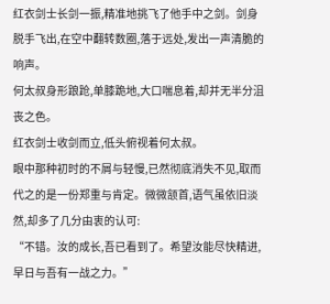红衣剑士长剑一振,精准地挑飞了他手中之剑。剑身脱手飞出,在空中翻转数圈,落于远处,发出一声清脆的响声。
何太叔身形踉跄,单膝跪地,大口喘息着,却并无半分沮丧之色。
红衣剑士收剑而立,低头俯视着何太叔。
眼中那种初时的不屑与轻慢,已然彻底消失不见,取而代之的是一份郑重与肯定。微微颔首,语气虽依旧淡然,却多了几分由衷的认可:
“不错。汝的成长,吾已看到了。希望汝能尽快精进,早日与吾有一战之力。”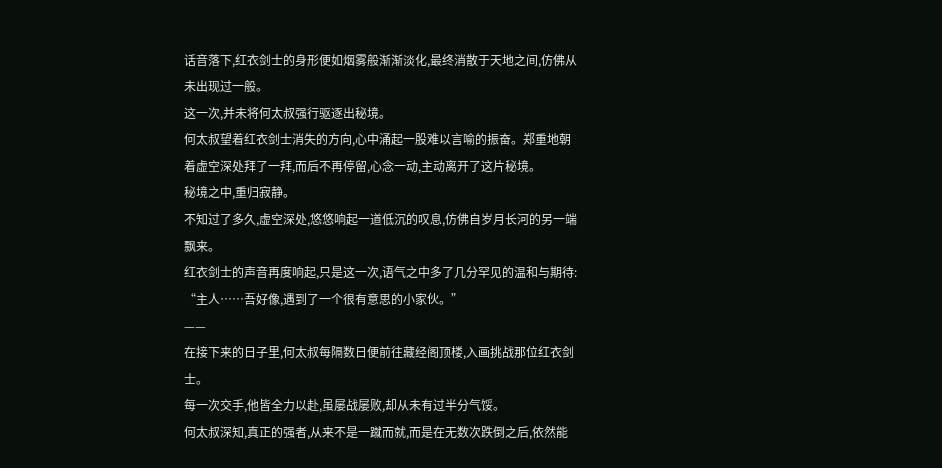话音落下,红衣剑士的身形便如烟雾般渐渐淡化,最终消散于天地之间,仿佛从未出现过一般。
这一次,并未将何太叔强行驱逐出秘境。
何太叔望着红衣剑士消失的方向,心中涌起一股难以言喻的振奋。郑重地朝着虚空深处拜了一拜,而后不再停留,心念一动,主动离开了这片秘境。
秘境之中,重归寂静。
不知过了多久,虚空深处,悠悠响起一道低沉的叹息,仿佛自岁月长河的另一端飘来。
红衣剑士的声音再度响起,只是这一次,语气之中多了几分罕见的温和与期待:
“主人……吾好像,遇到了一个很有意思的小家伙。”
——
在接下来的日子里,何太叔每隔数日便前往藏经阁顶楼,入画挑战那位红衣剑士。
每一次交手,他皆全力以赴,虽屡战屡败,却从未有过半分气馁。
何太叔深知,真正的强者,从来不是一蹴而就,而是在无数次跌倒之后,依然能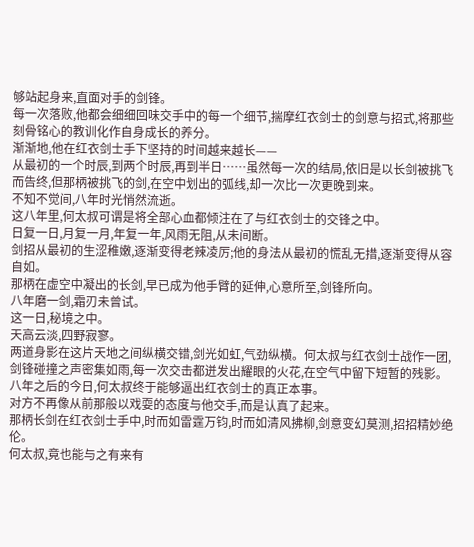够站起身来,直面对手的剑锋。
每一次落败,他都会细细回味交手中的每一个细节,揣摩红衣剑士的剑意与招式,将那些刻骨铭心的教训化作自身成长的养分。
渐渐地,他在红衣剑士手下坚持的时间越来越长——
从最初的一个时辰,到两个时辰,再到半日……虽然每一次的结局,依旧是以长剑被挑飞而告终,但那柄被挑飞的剑,在空中划出的弧线,却一次比一次更晚到来。
不知不觉间,八年时光悄然流逝。
这八年里,何太叔可谓是将全部心血都倾注在了与红衣剑士的交锋之中。
日复一日,月复一月,年复一年,风雨无阻,从未间断。
剑招从最初的生涩稚嫩,逐渐变得老辣凌厉;他的身法从最初的慌乱无措,逐渐变得从容自如。
那柄在虚空中凝出的长剑,早已成为他手臂的延伸,心意所至,剑锋所向。
八年磨一剑,霜刃未曾试。
这一日,秘境之中。
天高云淡,四野寂寥。
两道身影在这片天地之间纵横交错,剑光如虹,气劲纵横。何太叔与红衣剑士战作一团,剑锋碰撞之声密集如雨,每一次交击都迸发出耀眼的火花,在空气中留下短暂的残影。
八年之后的今日,何太叔终于能够逼出红衣剑士的真正本事。
对方不再像从前那般以戏耍的态度与他交手,而是认真了起来。
那柄长剑在红衣剑士手中,时而如雷霆万钧,时而如清风拂柳,剑意变幻莫测,招招精妙绝伦。
何太叔,竟也能与之有来有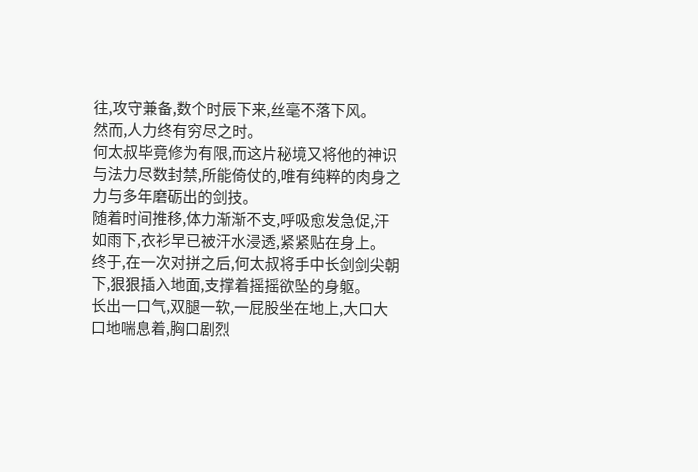往,攻守兼备,数个时辰下来,丝毫不落下风。
然而,人力终有穷尽之时。
何太叔毕竟修为有限,而这片秘境又将他的神识与法力尽数封禁,所能倚仗的,唯有纯粹的肉身之力与多年磨砺出的剑技。
随着时间推移,体力渐渐不支,呼吸愈发急促,汗如雨下,衣衫早已被汗水浸透,紧紧贴在身上。
终于,在一次对拼之后,何太叔将手中长剑剑尖朝下,狠狠插入地面,支撑着摇摇欲坠的身躯。
长出一口气,双腿一软,一屁股坐在地上,大口大口地喘息着,胸口剧烈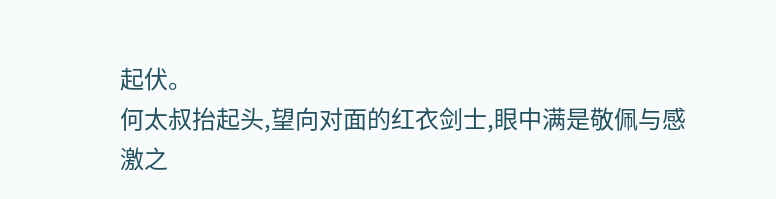起伏。
何太叔抬起头,望向对面的红衣剑士,眼中满是敬佩与感激之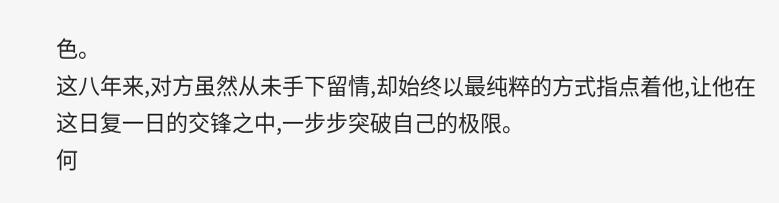色。
这八年来,对方虽然从未手下留情,却始终以最纯粹的方式指点着他,让他在这日复一日的交锋之中,一步步突破自己的极限。
何